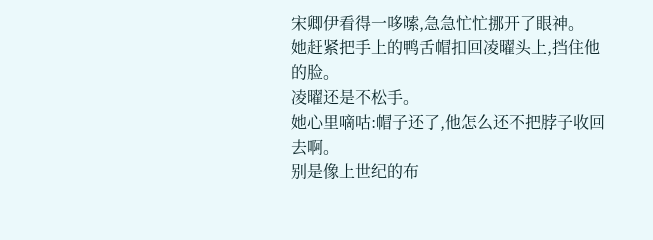宋卿伊看得一哆嗦,急急忙忙挪开了眼神。
她赶紧把手上的鸭舌帽扣回凌曜头上,挡住他的脸。
凌曜还是不松手。
她心里嘀咕:帽子还了,他怎么还不把脖子收回去啊。
别是像上世纪的布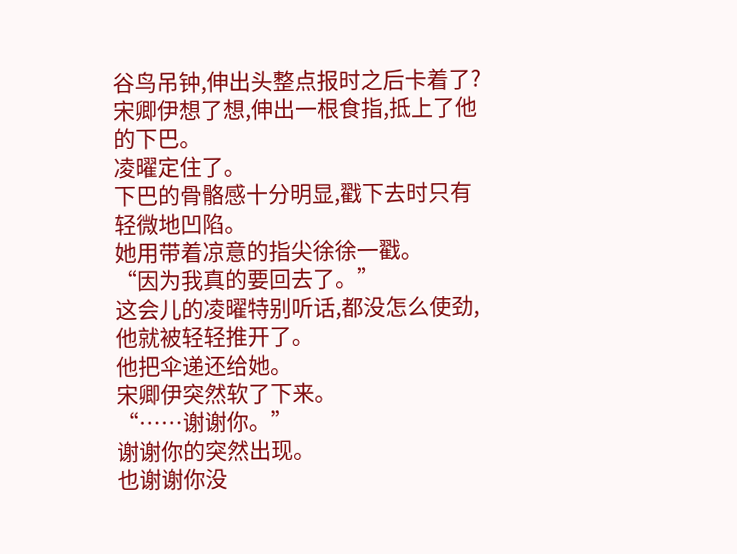谷鸟吊钟,伸出头整点报时之后卡着了?
宋卿伊想了想,伸出一根食指,抵上了他的下巴。
凌曜定住了。
下巴的骨骼感十分明显,戳下去时只有轻微地凹陷。
她用带着凉意的指尖徐徐一戳。
“因为我真的要回去了。”
这会儿的凌曜特别听话,都没怎么使劲,他就被轻轻推开了。
他把伞递还给她。
宋卿伊突然软了下来。
“……谢谢你。”
谢谢你的突然出现。
也谢谢你没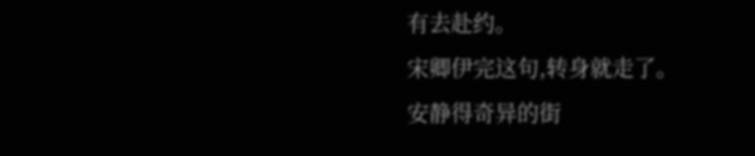有去赴约。
宋卿伊完这句,转身就走了。
安静得奇异的街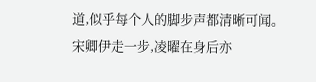道,似乎每个人的脚步声都清晰可闻。
宋卿伊走一步,凌曜在身后亦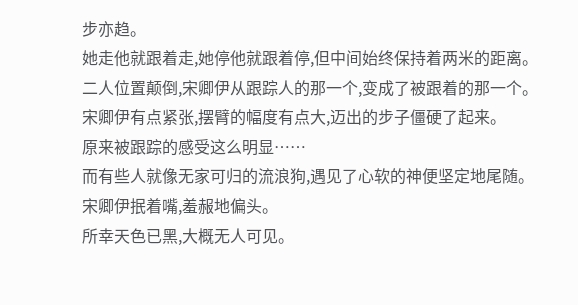步亦趋。
她走他就跟着走,她停他就跟着停,但中间始终保持着两米的距离。
二人位置颠倒,宋卿伊从跟踪人的那一个,变成了被跟着的那一个。
宋卿伊有点紧张,摆臂的幅度有点大,迈出的步子僵硬了起来。
原来被跟踪的感受这么明显……
而有些人就像无家可归的流浪狗,遇见了心软的神便坚定地尾随。
宋卿伊抿着嘴,羞赧地偏头。
所幸天色已黑,大概无人可见。